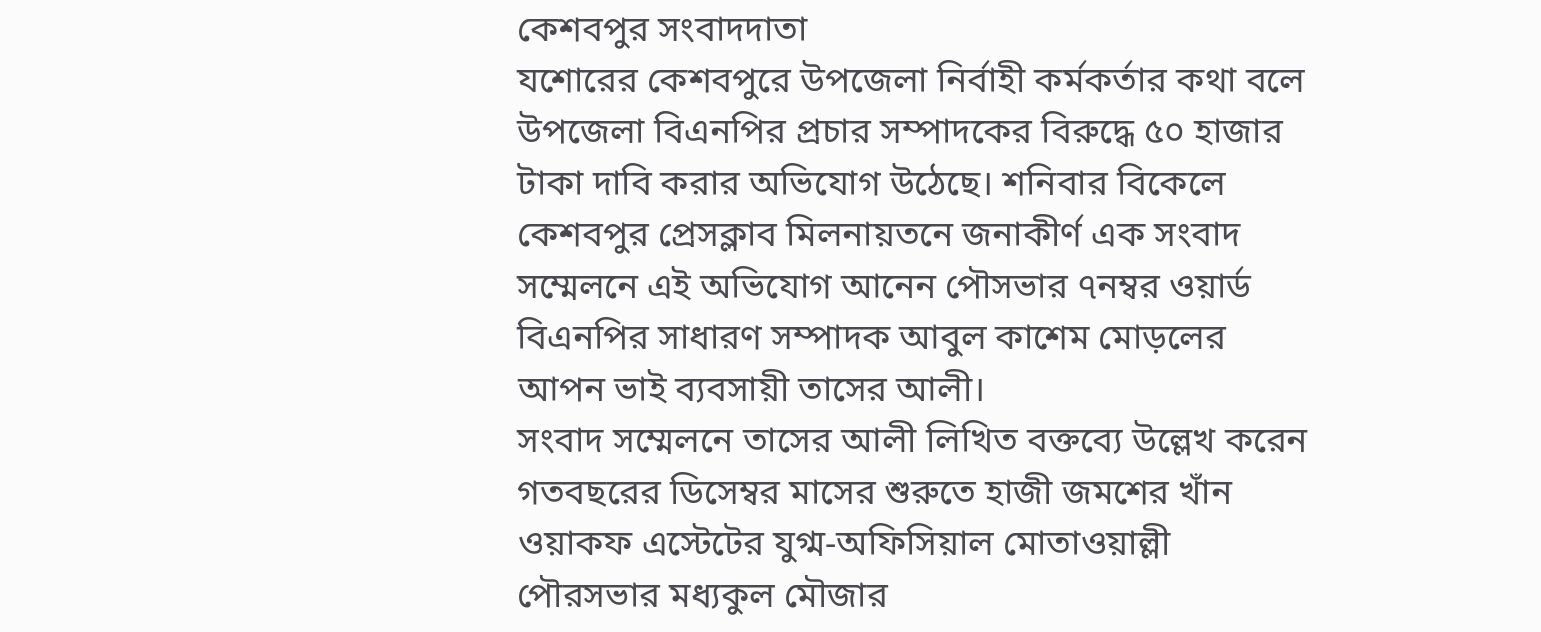কেশবপুর সংবাদদাতা
যশোরের কেশবপুরে উপজেলা নির্বাহী কর্মকর্তার কথা বলে উপজেলা বিএনপির প্রচার সম্পাদকের বিরুদ্ধে ৫০ হাজার টাকা দাবি করার অভিযোগ উঠেছে। শনিবার বিকেলে কেশবপুর প্রেসক্লাব মিলনায়তনে জনাকীর্ণ এক সংবাদ সম্মেলনে এই অভিযোগ আনেন পৌসভার ৭নম্বর ওয়ার্ড বিএনপির সাধারণ সম্পাদক আবুল কাশেম মোড়লের আপন ভাই ব্যবসায়ী তাসের আলী।
সংবাদ সম্মেলনে তাসের আলী লিখিত বক্তব্যে উল্লেখ করেন গতবছরের ডিসেম্বর মাসের শুরুতে হাজী জমশের খাঁন ওয়াকফ এস্টেটের যুগ্ম-অফিসিয়াল মোতাওয়াল্লী পৌরসভার মধ্যকুল মৌজার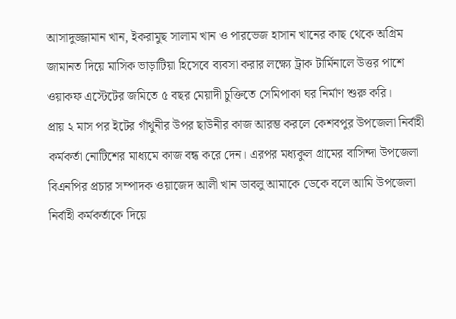আসাদুজ্জামান খান, ইকরামুছ সালাম খান ও পারভেজ হাসান খানের কাছ থেকে অগ্রিম জামানত দিয়ে মাসিক ভাড়াটিয়া হিসেবে ব্যবসা করার লক্ষ্যে ট্রাক টার্মিনালে উত্তর পাশে ওয়াকফ এস্টেটের জমিতে ৫ বছর মেয়াদী চুক্তিতে সেমিপাকা ঘর নির্মাণ শুরু করি।
প্রায় ২ মাস পর ইটের গাঁথুনীর উপর ছাউনীর কাজ আরম্ভ করলে কেশবপুর উপজেলা নির্বাহী কর্মকর্তা নোটিশের মাধ্যমে কাজ বন্ধ করে দেন। এরপর মধ্যকুল গ্রামের বাসিন্দা উপজেলা বিএনপির প্রচার সম্পাদক ওয়াজেদ আলী খান ডাবলু আমাকে ডেকে বলে আমি উপজেলা নির্বাহী কর্মকর্তাকে দিয়ে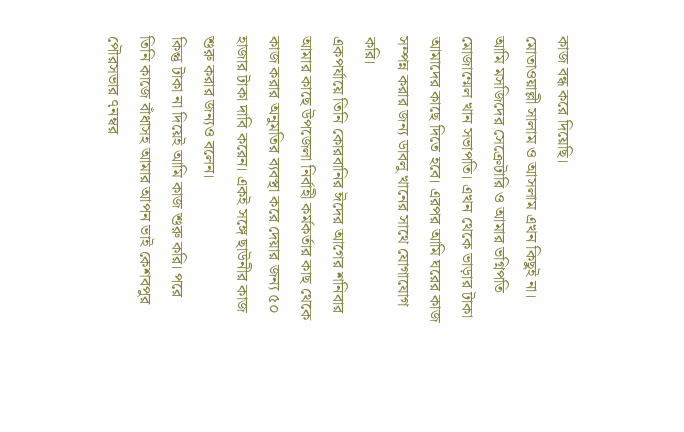কাজ বন্ধ করে দিয়েছি।
মোতাওয়াল্লী সালাম ও আসলাম এখন কিছুই না। আমি মসজিদের সেক্রেটারি ও আমার ভগ্নিপতি মোজাম্মেল খান সভাপতি। এখন থেকে ভাড়ার টাকা আমাদের কাছে দিতে হবে। এরপর আমি ঘরের কাজ সম্পন্ন করার জন্য ডাবলু খানের সাথে যোগাযোগ করি।
একপর্যায়ে তিনি কোরবানির ঈদের আগের শনিবার আমার কাছে উপজেলা নির্বাহী কর্মকর্তার কাছ থেকে কাজ করার অনুমতির ব্যবস্থা করে দেয়ার জন্য ৫০ হাজার টাকা দাবি করেন। একই সঙ্গে ছাউনীর কাজ শুরু করার জন্যও বলেন।
কিন্তু টাকা না দিয়েই আমি কাজ শুরু করি। পরে তিনি কাজে বাঁধাসহ আমার আপন ভাই কেশবপুর পৌরসভার ৭নম্বর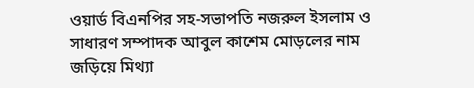ওয়ার্ড বিএনপির সহ-সভাপতি নজরুল ইসলাম ও সাধারণ সম্পাদক আবুল কাশেম মোড়লের নাম জড়িয়ে মিথ্যা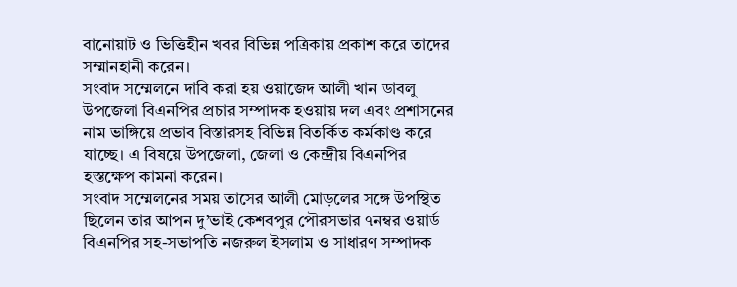বানোয়াট ও ভিত্তিহীন খবর বিভিন্ন পত্রিকায় প্রকাশ করে তাদের সম্মানহানী করেন।
সংবাদ সম্মেলনে দাবি করা হয় ওয়াজেদ আলী খান ডাবলু উপজেলা বিএনপির প্রচার সম্পাদক হওয়ায় দল এবং প্রশাসনের নাম ভাঙ্গিয়ে প্রভাব বিস্তারসহ বিভিন্ন বিতর্কিত কর্মকাণ্ড করে যাচ্ছে। এ বিষয়ে উপজেলা, জেলা ও কেন্দ্রীয় বিএনপির হস্তক্ষেপ কামনা করেন।
সংবাদ সম্মেলনের সময় তাসের আলী মোড়লের সঙ্গে উপস্থিত ছিলেন তার আপন দু’ভাই কেশবপুর পৌরসভার ৭নম্বর ওয়ার্ড বিএনপির সহ-সভাপতি নজরুল ইসলাম ও সাধারণ সম্পাদক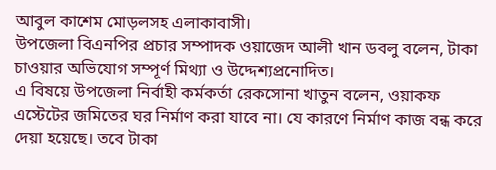আবুল কাশেম মোড়লসহ এলাকাবাসী।
উপজেলা বিএনপির প্রচার সম্পাদক ওয়াজেদ আলী খান ডবলু বলেন, টাকা চাওয়ার অভিযোগ সম্পূর্ণ মিথ্যা ও উদ্দেশ্যপ্রনোদিত।
এ বিষয়ে উপজেলা নির্বাহী কর্মকর্তা রেকসোনা খাতুন বলেন, ওয়াকফ এস্টেটের জমিতের ঘর নির্মাণ করা যাবে না। যে কারণে নির্মাণ কাজ বন্ধ করে দেয়া হয়েছে। তবে টাকা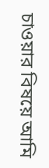চাওয়ার বিষয়ে আমি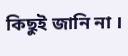কিছুই জানি না ।